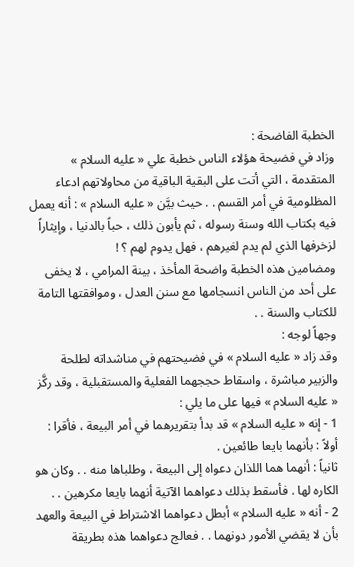الخطبة الفاضحة :
وزاد في فضيحة هؤلاء الناس خطبة علي « عليه السلام » المتقدمة ، التي أتت على البقية الباقية من محاولاتهم ادعاء المظلومية في أمر القسم . . حيث بيَّن « عليه السلام » : أنه يعمل فيه بكتاب الله وسنة رسوله ، ثم يأبون ذلك ، حباً بالدنيا ، وإيثاراً لزخرفها الذي لم يدم لغيرهم ، فهل يدوم لهم ؟ !
ومضامين هذه الخطبة واضحة المأخذ ، بينة المرامي ، لا يخفى على أحد من الناس انسجامها مع سنن العدل ، وموافقتها التامة للكتاب والسنة . .
وجهاً لوجه :
وقد زاد « عليه السلام » في فضيحتهم في مناشداته لطلحة والزبير مباشرة ، واسقاط حججهما الفعلية والمستقبلية ، وقد ركَّز « عليه السلام » فيها على ما يلي :
1 - إنه « عليه السلام » قد بدأ بتقريرهما في أمر البيعة ، فأقرا :
أولاً : بأنهما بايعا طائعين .
ثانياً : أنهما هما اللذان دعواه إلى البيعة ، وطلباها منه . . وكان هو الكاره لها . فأسقط بذلك دعواهما الآتية أنهما بايعا مكرهين . .
2 - أنه « عليه السلام » أبطل دعواهما الاشتراط في البيعة والعهد بأن لا يقضي الأمور دونهما . . فعالج دعواهما هذه بطريقة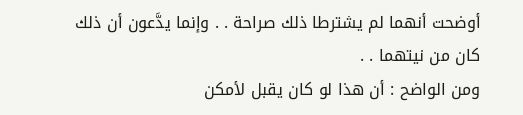أوضحت أنهما لم يشترطا ذلك صراحة . . وإنما يدَّعون أن ذلك كان من نيتهما . .
ومن الواضح : أن هذا لو كان يقبل لأمكن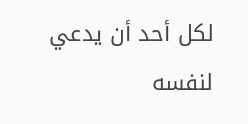لكل أحد أن يدعي لنفسه